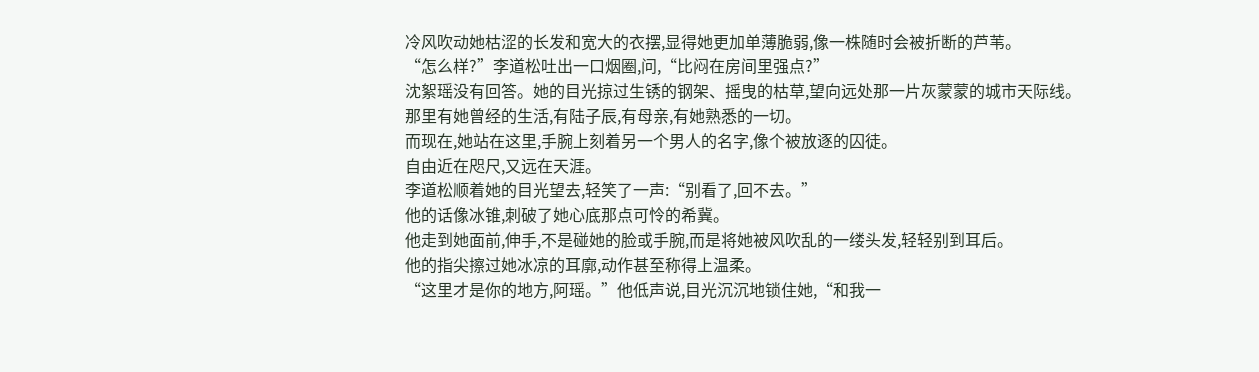冷风吹动她枯涩的长发和宽大的衣摆,显得她更加单薄脆弱,像一株随时会被折断的芦苇。
“怎么样?”李道松吐出一口烟圈,问,“比闷在房间里强点?”
沈絮瑶没有回答。她的目光掠过生锈的钢架、摇曳的枯草,望向远处那一片灰蒙蒙的城市天际线。
那里有她曾经的生活,有陆子辰,有母亲,有她熟悉的一切。
而现在,她站在这里,手腕上刻着另一个男人的名字,像个被放逐的囚徒。
自由近在咫尺,又远在天涯。
李道松顺着她的目光望去,轻笑了一声:“别看了,回不去。”
他的话像冰锥,刺破了她心底那点可怜的希冀。
他走到她面前,伸手,不是碰她的脸或手腕,而是将她被风吹乱的一缕头发,轻轻别到耳后。
他的指尖擦过她冰凉的耳廓,动作甚至称得上温柔。
“这里才是你的地方,阿瑶。”他低声说,目光沉沉地锁住她,“和我一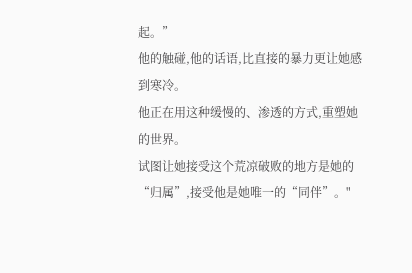起。”
他的触碰,他的话语,比直接的暴力更让她感到寒冷。
他正在用这种缓慢的、渗透的方式,重塑她的世界。
试图让她接受这个荒凉破败的地方是她的“归属”,接受他是她唯一的“同伴”。"